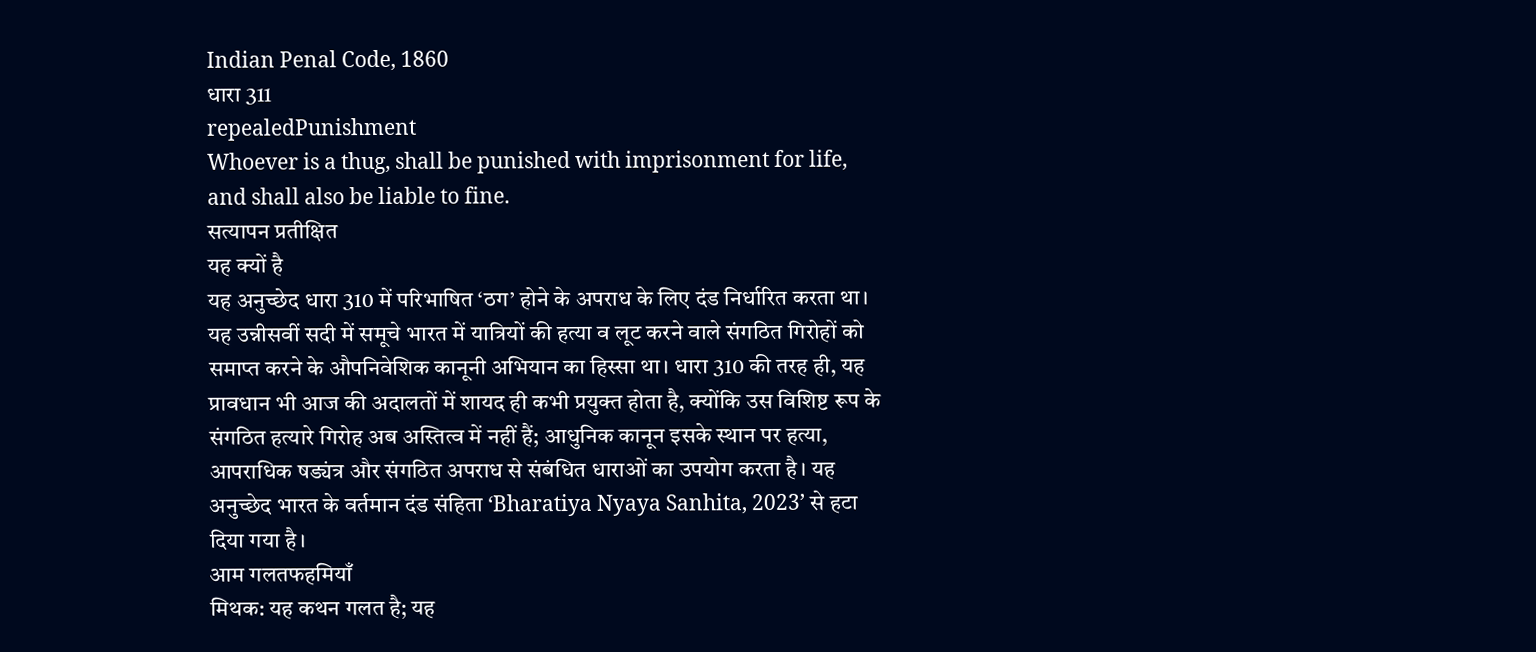Indian Penal Code, 1860
धारा 311
repealedPunishment
Whoever is a thug, shall be punished with imprisonment for life, and shall also be liable to fine.
सत्यापन प्रतीक्षित
यह क्यों है
यह अनुच्छेद धारा 310 में परिभाषित ‘ठग’ होने के अपराध के लिए दंड निर्धारित करता था। यह उन्नीसवीं सदी में समूचे भारत में यात्रियों की हत्या व लूट करने वाले संगठित गिरोहों को समाप्त करने के औपनिवेशिक कानूनी अभियान का हिस्सा था। धारा 310 की तरह ही, यह प्रावधान भी आज की अदालतों में शायद ही कभी प्रयुक्त होता है, क्योंकि उस विशिष्ट रूप के संगठित हत्यारे गिरोह अब अस्तित्व में नहीं हैं; आधुनिक कानून इसके स्थान पर हत्या, आपराधिक षड्यंत्र और संगठित अपराध से संबंधित धाराओं का उपयोग करता है। यह अनुच्छेद भारत के वर्तमान दंड संहिता ‘Bharatiya Nyaya Sanhita, 2023’ से हटा दिया गया है।
आम गलतफहमियाँ
मिथक: यह कथन गलत है; यह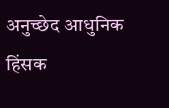अनुच्छेद आधुनिक हिंसक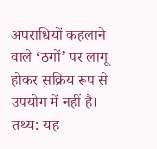अपराधियों कहलाने वाले ‘ठगों’ पर लागू होकर सक्रिय रूप से उपयोग में नहीं है।
तथ्य: यह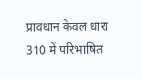प्रावधान केवल धारा 310 में परिभाषित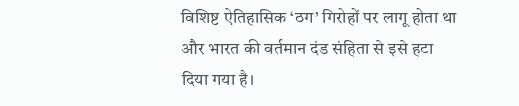विशिष्ट ऐतिहासिक ‘ठग’ गिरोहों पर लागू होता था और भारत की वर्तमान दंड संहिता से इसे हटा दिया गया है।